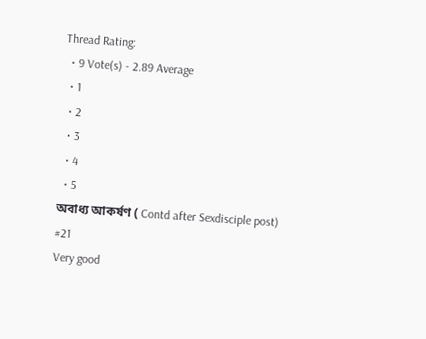Thread Rating:
  • 9 Vote(s) - 2.89 Average
  • 1
  • 2
  • 3
  • 4
  • 5
অবাধ্য আকর্ষণ ( Contd after Sexdisciple post)
#21
Very good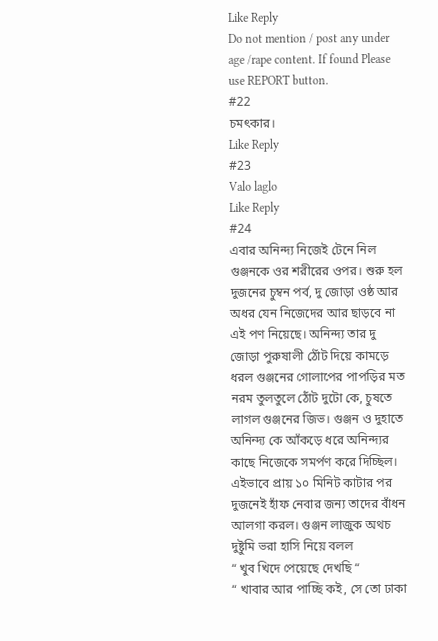Like Reply
Do not mention / post any under age /rape content. If found Please use REPORT button.
#22
চমৎকার।
Like Reply
#23
Valo laglo
Like Reply
#24
এবার অনিন্দ্য নিজেই টেনে নিল গুঞ্জনকে ওর শরীরের ওপর। শুরু হল দুজনের চুম্বন পর্ব, দু জোড়া ওষ্ঠ আর অধর যেন নিজেদের আর ছাড়বে না এই পণ নিয়েছে। অনিন্দ্য তার দু জোড়া পুরুষালী ঠোঁট দিয়ে কামড়ে ধরল গুঞ্জনের গোলাপের পাপড়ির মত নরম তুলতুলে ঠোঁট দুটো কে, চুষতে লাগল গুঞ্জনের জিভ। গুঞ্জন ও দুহাতে অনিন্দ্য কে আঁকড়ে ধরে অনিন্দ্যর কাছে নিজেকে সমর্পণ করে দিচ্ছিল। এইভাবে প্রায় ১০ মিনিট কাটার পর দুজনেই হাঁফ নেবার জন্য তাদের বাঁধন আলগা করল। গুঞ্জন লাজুক অথচ দুষ্টুমি ভরা হাসি নিয়ে বলল
“ খুব খিদে পেয়েছে দেখছি “
“ খাবার আর পাচ্ছি কই, সে তো ঢাকা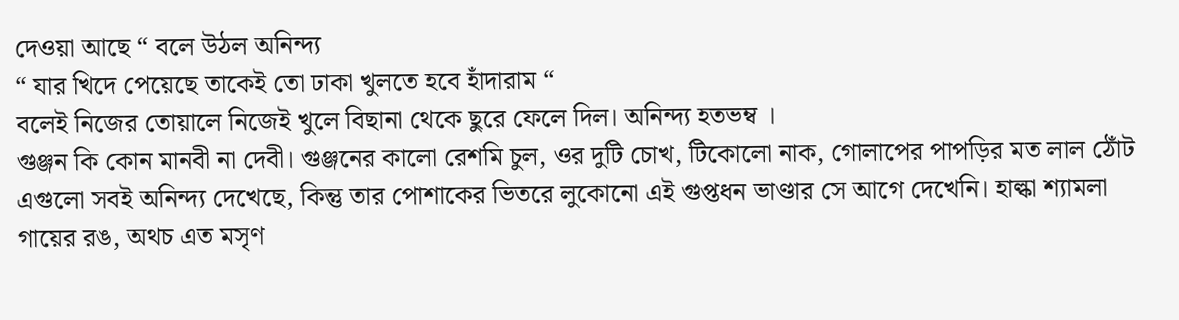দেওয়া আছে “ বলে উঠল অনিন্দ্য
“ যার খিদে পেয়েছে তাকেই তো ঢাকা খুলতে হবে হাঁদারাম “
বলেই নিজের তোয়ালে নিজেই খুলে বিছানা থেকে ছুরে ফেলে দিল। অনিন্দ্য হতভম্ব ।
গুঞ্জন কি কোন মানবী না দেবী। গুঞ্জনের কালো রেশমি চুল, ওর দুটি চোখ, টিকোলো নাক, গোলাপের পাপড়ির মত লাল ঠোঁট এগুলো সবই অনিন্দ্য দেখেছে, কিন্তু তার পোশাকের ভিতরে লুকোনো এই গুপ্তধন ভাণ্ডার সে আগে দেখেনি। হাল্কা শ্যামলা গায়ের রঙ, অথচ এত মসৃণ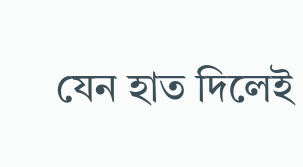যেন হাত দিলেই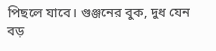পিছলে যাবে। গুঞ্জনের বুক, দুধ যেন বড়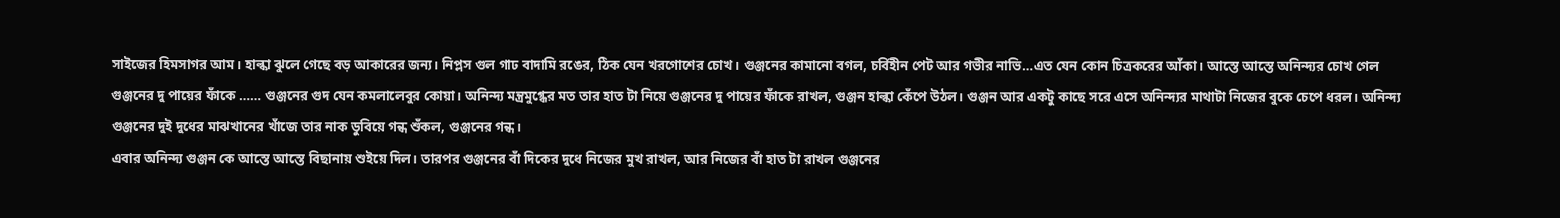সাইজের হিমসাগর আম। হাল্কা ঝুলে গেছে বড় আকারের জন্য। নিপ্লস গুল গাঢ বাদামি রঙের, ঠিক যেন খরগোশের চোখ। গুঞ্জনের কামানো বগল, চর্বিহীন পেট আর গভীর নাভি…এত যেন কোন চিত্রকরের আঁকা। আস্তে আস্তে অনিন্দ্যর চোখ গেল গুঞ্জনের দু পায়ের ফাঁকে …… গুঞ্জনের গুদ যেন কমলালেবুর কোয়া। অনিন্দ্য মন্ত্রমুগ্ধের মত তার হাত টা নিয়ে গুঞ্জনের দু পায়ের ফাঁকে রাখল, গুঞ্জন হাল্কা কেঁপে উঠল। গুঞ্জন আর একটু কাছে সরে এসে অনিন্দ্যর মাথাটা নিজের বুকে চেপে ধরল। অনিন্দ্য গুঞ্জনের দুই দুধের মাঝখানের খাঁজে তার নাক ডুবিয়ে গন্ধ শুঁকল, গুঞ্জনের গন্ধ।
এবার অনিন্দ্য গুঞ্জন কে আস্তে আস্তে বিছানায় শুইয়ে দিল। তারপর গুঞ্জনের বাঁ দিকের দুধে নিজের মুখ রাখল, আর নিজের বাঁ হাত টা রাখল গুঞ্জনের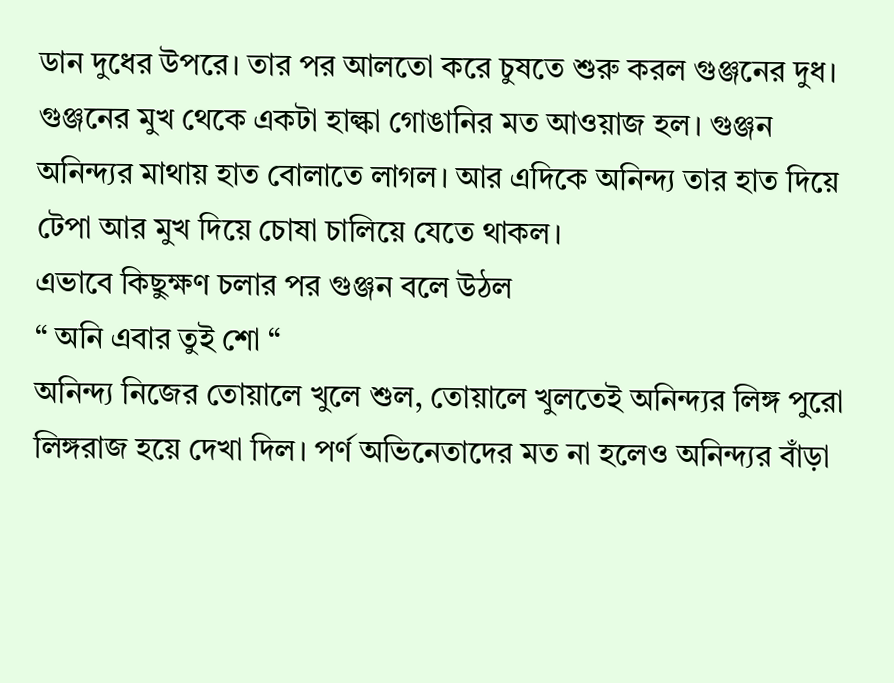ডান দুধের উপরে। তার পর আলতো করে চুষতে শুরু করল গুঞ্জনের দুধ। গুঞ্জনের মুখ থেকে একটা হাল্কা গোঙানির মত আওয়াজ হল। গুঞ্জন অনিন্দ্যর মাথায় হাত বোলাতে লাগল। আর এদিকে অনিন্দ্য তার হাত দিয়ে টেপা আর মুখ দিয়ে চোষা চালিয়ে যেতে থাকল।
এভাবে কিছুক্ষণ চলার পর গুঞ্জন বলে উঠল
“ অনি এবার তুই শো “
অনিন্দ্য নিজের তোয়ালে খুলে শুল, তোয়ালে খুলতেই অনিন্দ্যর লিঙ্গ পুরো লিঙ্গরাজ হয়ে দেখা দিল। পর্ণ অভিনেতাদের মত না হলেও অনিন্দ্যর বাঁড়া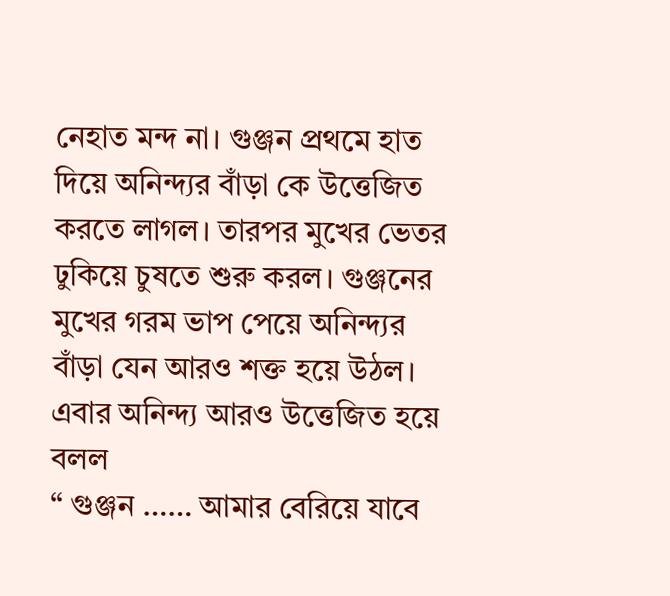নেহাত মন্দ না। গুঞ্জন প্রথমে হাত দিয়ে অনিন্দ্যর বাঁড়া কে উত্তেজিত করতে লাগল। তারপর মুখের ভেতর ঢুকিয়ে চুষতে শুরু করল। গুঞ্জনের মুখের গরম ভাপ পেয়ে অনিন্দ্যর বাঁড়া যেন আরও শক্ত হয়ে উঠল। এবার অনিন্দ্য আরও উত্তেজিত হয়ে বলল
“ গুঞ্জন …… আমার বেরিয়ে যাবে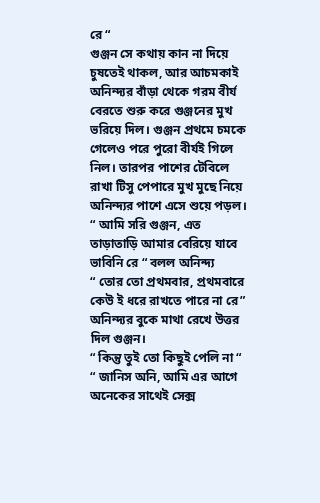রে “
গুঞ্জন সে কথায় কান না দিয়ে চুষতেই থাকল, আর আচমকাই অনিন্দ্যর বাঁড়া থেকে গরম বীর্য বেরতে শুরু করে গুঞ্জনের মুখ ভরিয়ে দিল। গুঞ্জন প্রথমে চমকে গেলেও পরে পুরো বীর্যই গিলে নিল। তারপর পাশের টেবিলে রাখা টিসু পেপারে মুখ মুছে নিয়ে অনিন্দ্যর পাশে এসে শুয়ে পড়ল।
“ আমি সরি গুঞ্জন, এত তাড়াতাড়ি আমার বেরিয়ে যাবে ভাবিনি রে “ বলল অনিন্দ্য
“ তোর তো প্রথমবার, প্রথমবারে কেউ ই ধরে রাখতে পারে না রে” অনিন্দ্যর বুকে মাথা রেখে উত্তর দিল গুঞ্জন।
“ কিন্তু তুই তো কিছুই পেলি না “
“ জানিস অনি, আমি এর আগে অনেকের সাথেই সেক্স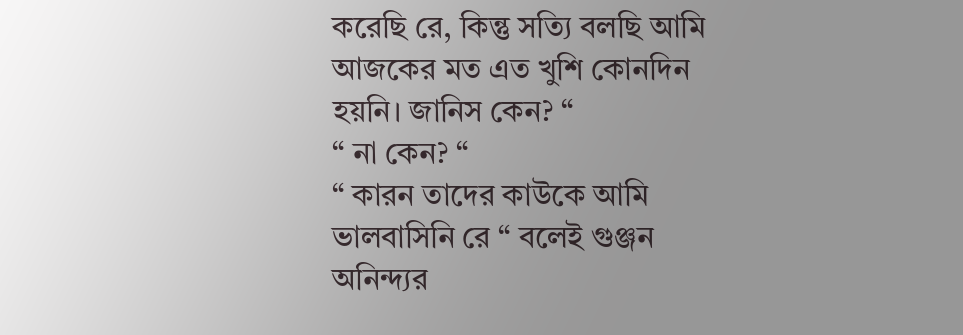করেছি রে, কিন্তু সত্যি বলছি আমি আজকের মত এত খুশি কোনদিন হয়নি। জানিস কেন? “
“ না কেন? “
“ কারন তাদের কাউকে আমি ভালবাসিনি রে “ বলেই গুঞ্জন অনিন্দ্যর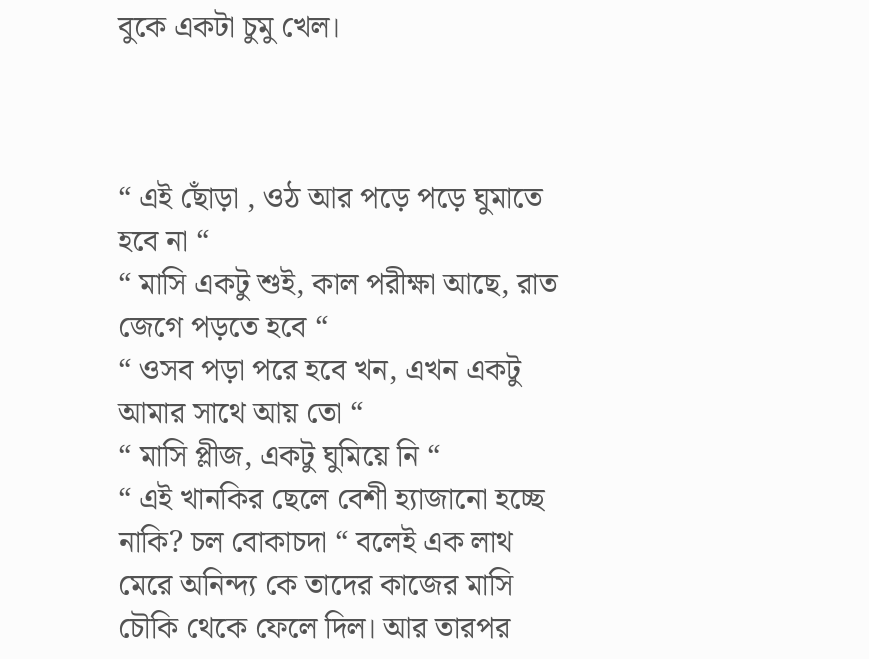বুকে একটা চুমু খেল।



“ এই ছোঁড়া , ওঠ আর পড়ে পড়ে ঘুমাতে হবে না “
“ মাসি একটু শুই, কাল পরীক্ষা আছে, রাত জেগে পড়তে হবে “
“ ওসব পড়া পরে হবে খন, এখন একটু আমার সাথে আয় তো “
“ মাসি প্লীজ, একটু ঘুমিয়ে নি “
“ এই খানকির ছেলে বেশী হ্যাজানো হচ্ছে নাকি? চল বোকাচদা “ বলেই এক লাথ মেরে অনিন্দ্য কে তাদের কাজের মাসি চৌকি থেকে ফেলে দিল। আর তারপর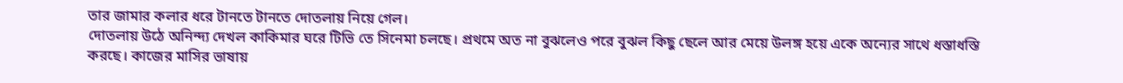তার জামার কলার ধরে টানতে টানতে দোতলায় নিয়ে গেল।
দোতলায় উঠে অনিন্দ্য দেখল কাকিমার ঘরে টিভি তে সিনেমা চলছে। প্রথমে অত না বুঝলেও পরে বুঝল কিছু ছেলে আর মেয়ে উলঙ্গ হয়ে একে অন্যের সাথে ধস্তাধস্তি করছে। কাজের মাসির ভাষায়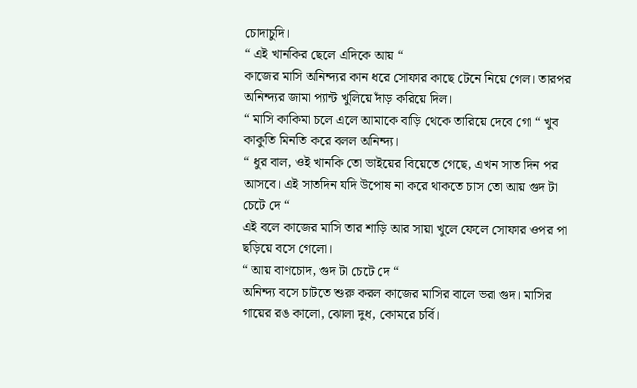চোদাচুদি।
“ এই খানকির ছেলে এদিকে আয় “
কাজের মাসি অনিন্দ্যর কান ধরে সোফার কাছে টেনে নিয়ে গেল। তারপর অনিন্দ্যর জামা প্যান্ট খুলিয়ে দাঁড় করিয়ে দিল।
“ মাসি কাকিমা চলে এলে আমাকে বাড়ি থেকে তারিয়ে দেবে গো “ খুব কাকুতি মিনতি করে বলল অনিন্দ্য।
“ ধুর বাল, ওই খানকি তো ভাইয়ের বিয়েতে গেছে, এখন সাত দিন পর আসবে। এই সাতদিন যদি উপোষ না করে থাকতে চাস তো আয় গুদ টা চেটে দে “
এই বলে কাজের মাসি তার শাড়ি আর সায়া খুলে ফেলে সোফার ওপর পা ছড়িয়ে বসে গেলো।
“ আয় বাণচোদ, গুদ টা চেটে দে “
অনিন্দ্য বসে চাটতে শুরু করল কাজের মাসির বালে ভরা গুদ। মাসির গায়ের রঙ কালো, ঝোলা দুধ, কোমরে চর্বি।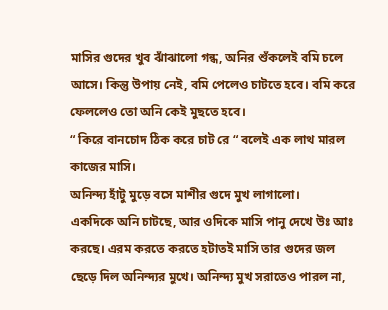মাসির গুদের খুব ঝাঁঝালো গন্ধ, অনির শুঁকলেই বমি চলে আসে। কিন্তু উপায় নেই, বমি পেলেও চাটতে হবে। বমি করে ফেললেও তো অনি কেই মুছতে হবে।
“ কিরে বানচোদ ঠিক করে চাট রে “ বলেই এক লাথ মারল কাজের মাসি।
অনিন্দ্য হাঁটু মুড়ে বসে মাশীর গুদে মুখ লাগালো।
একদিকে অনি চাটছে, আর ওদিকে মাসি পানু দেখে উঃ আঃ করছে। এরম করতে করতে হটাতই মাসি তার গুদের জল ছেড়ে দিল অনিন্দ্যর মুখে। অনিন্দ্য মুখ সরাতেও পারল না,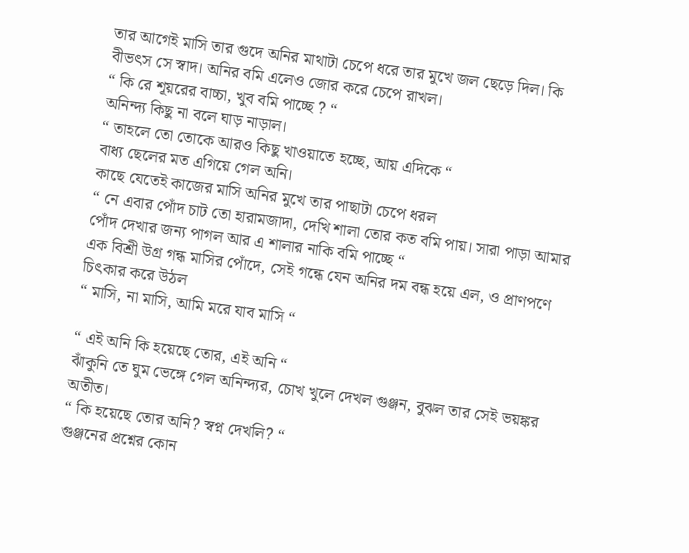তার আগেই মাসি তার গুদে অনির মাথাটা চেপে ধরে তার মুখে জল ছেড়ে দিল। কি বীভৎস সে স্বাদ। অনির বমি এলেও জোর করে চেপে রাখল।
“ কি রে শূয়রের বাচ্চা, খুব বমি পাচ্ছে ? “
অনিন্দ্য কিছু না বলে ঘাড় নাড়াল।
“ তাহলে তো তোকে আরও কিছু খাওয়াতে হচ্ছে, আয় এদিকে “
বাধ্য ছেলের মত এগিয়ে গেল অনি।
কাছে যেতেই কাজের মাসি অনির মুখে তার পাছাটা চেপে ধরল
“ নে এবার পোঁদ চাট তো হারামজাদা, দেখি শালা তোর কত বমি পায়। সারা পাড়া আমার পোঁদ দেখার জন্য পাগল আর এ শালার নাকি বমি পাচ্ছে “
এক বিশ্রী উগ্র গন্ধ মাসির পোঁদে, সেই গন্ধে যেন অনির দম বন্ধ হয়ে এল, ও প্রাণপণে চিৎকার করে উঠল
“ মাসি, না মাসি, আমি মরে যাব মাসি “

“ এই অনি কি হয়েছে তোর, এই অনি “
ঝাঁকুনি তে ঘুম ভেঙ্গে গেল অনিন্দ্যর, চোখ খুলে দেখল গুঞ্জন, বুঝল তার সেই ভয়ঙ্কর অতীত।
“ কি হয়েছে তোর অনি? স্বপ্ন দেখলি? “
গুঞ্জনের প্রশ্নের কোন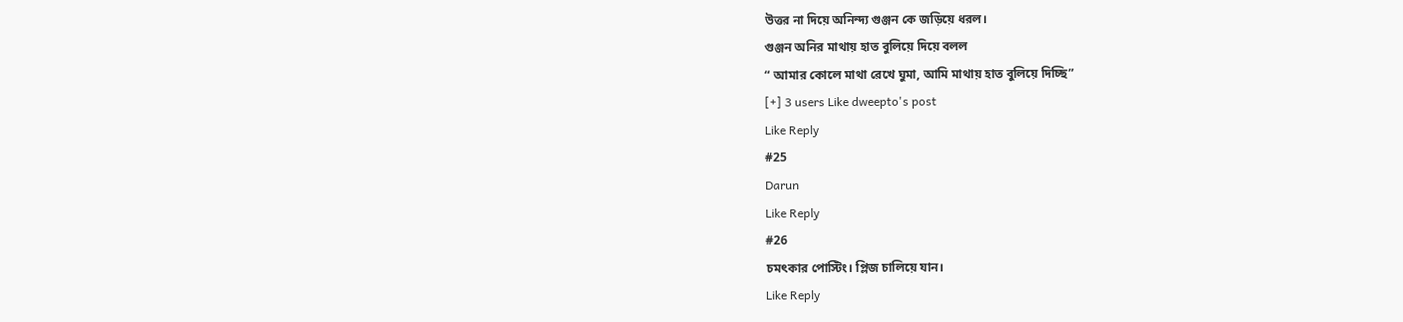উত্তর না দিয়ে অনিন্দ্য গুঞ্জন কে জড়িয়ে ধরল।
গুঞ্জন অনির মাথায় হাত বুলিয়ে দিয়ে বলল
“ আমার কোলে মাথা রেখে ঘুমা, আমি মাথায় হাত বুলিয়ে দিচ্ছি”
[+] 3 users Like dweepto's post
Like Reply
#25
Darun
Like Reply
#26
চমৎকার পোস্টিং। প্লিজ চালিয়ে যান।
Like Reply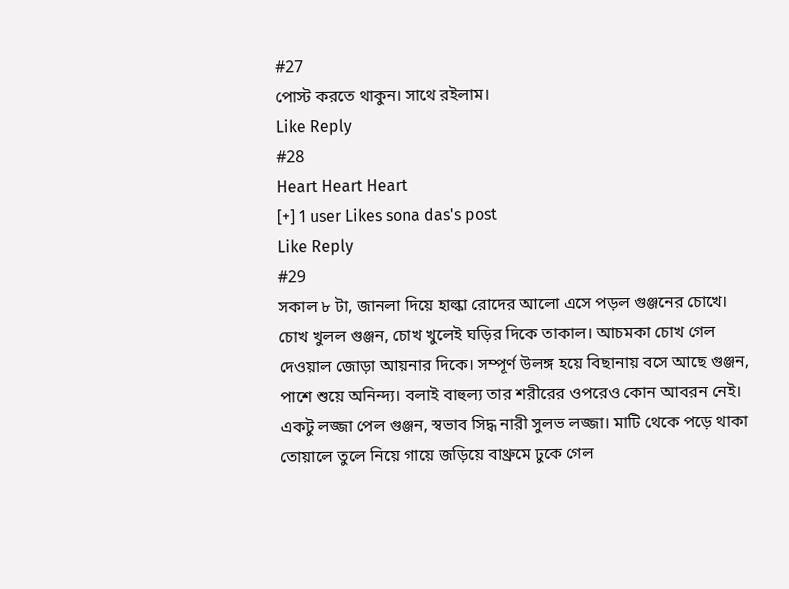#27
পোস্ট করতে থাকুন। সাথে রইলাম।
Like Reply
#28
Heart Heart Heart
[+] 1 user Likes sona das's post
Like Reply
#29
সকাল ৮ টা, জানলা দিয়ে হাল্কা রোদের আলো এসে পড়ল গুঞ্জনের চোখে। চোখ খুলল গুঞ্জন, চোখ খুলেই ঘড়ির দিকে তাকাল। আচমকা চোখ গেল দেওয়াল জোড়া আয়নার দিকে। সম্পূর্ণ উলঙ্গ হয়ে বিছানায় বসে আছে গুঞ্জন, পাশে শুয়ে অনিন্দ্য। বলাই বাহুল্য তার শরীরের ওপরেও কোন আবরন নেই। একটু লজ্জা পেল গুঞ্জন, স্বভাব সিদ্ধ নারী সুলভ লজ্জা। মাটি থেকে পড়ে থাকা তোয়ালে তুলে নিয়ে গায়ে জড়িয়ে বাথ্রুমে ঢুকে গেল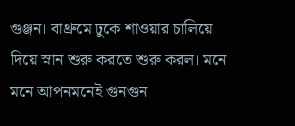গুঞ্জন। বাথ্রুমে ঢুকে শাওয়ার চালিয়ে দিয়ে স্নান শুরু করতে শুরু করল। মনে মনে আপনমনেই গুনগুন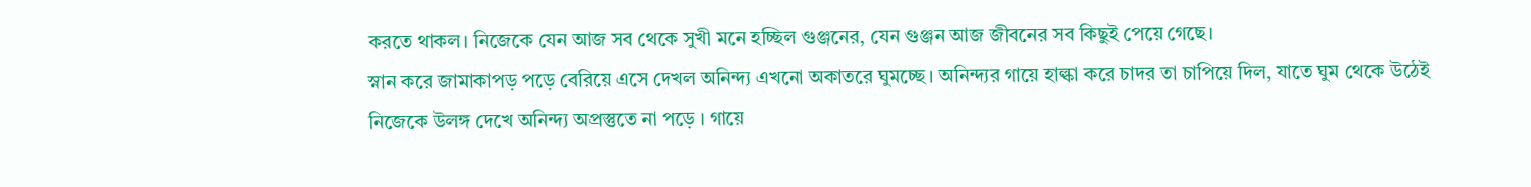করতে থাকল। নিজেকে যেন আজ সব থেকে সুখী মনে হচ্ছিল গুঞ্জনের, যেন গুঞ্জন আজ জীবনের সব কিছুই পেয়ে গেছে।
স্নান করে জামাকাপড় পড়ে বেরিয়ে এসে দেখল অনিন্দ্য এখনো অকাতরে ঘুমচ্ছে। অনিন্দ্যর গায়ে হাল্কা করে চাদর তা চাপিয়ে দিল, যাতে ঘুম থেকে উঠেই নিজেকে উলঙ্গ দেখে অনিন্দ্য অপ্রস্তুতে না পড়ে । গায়ে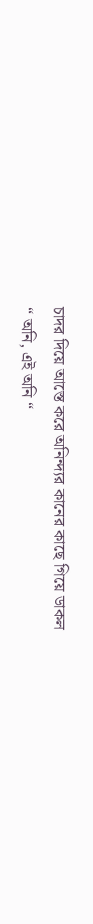চাদর দিয়ে আস্তে করে অনিন্দ্যর কানের কাছে গিয়ে ডাকল
“ অনি, এই অনি “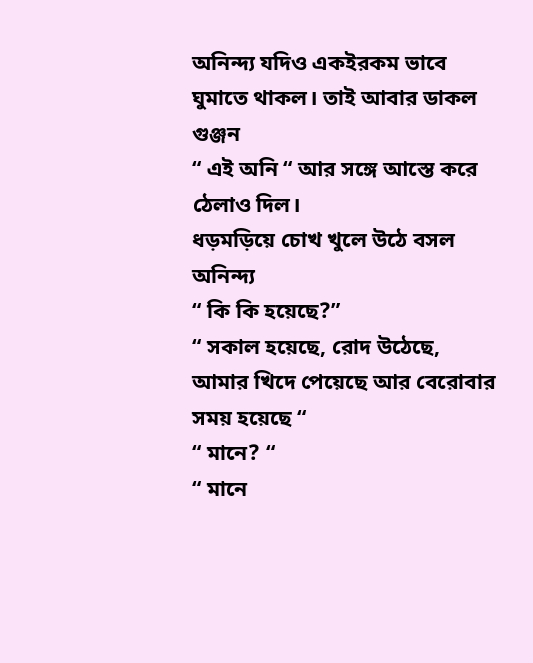অনিন্দ্য যদিও একইরকম ভাবে ঘুমাতে থাকল। তাই আবার ডাকল গুঞ্জন
“ এই অনি “ আর সঙ্গে আস্তে করে ঠেলাও দিল।
ধড়মড়িয়ে চোখ খুলে উঠে বসল অনিন্দ্য
“ কি কি হয়েছে?”
“ সকাল হয়েছে, রোদ উঠেছে, আমার খিদে পেয়েছে আর বেরোবার সময় হয়েছে “
“ মানে? “
“ মানে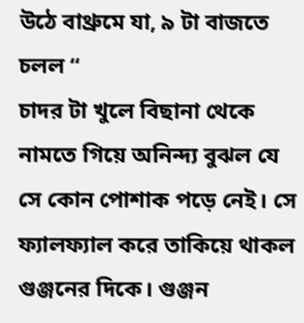উঠে বাথ্রুমে যা, ৯ টা বাজতে চলল “
চাদর টা খুলে বিছানা থেকে নামতে গিয়ে অনিন্দ্য বুঝল যে সে কোন পোশাক পড়ে নেই। সে ফ্যালফ্যাল করে তাকিয়ে থাকল গুঞ্জনের দিকে। গুঞ্জন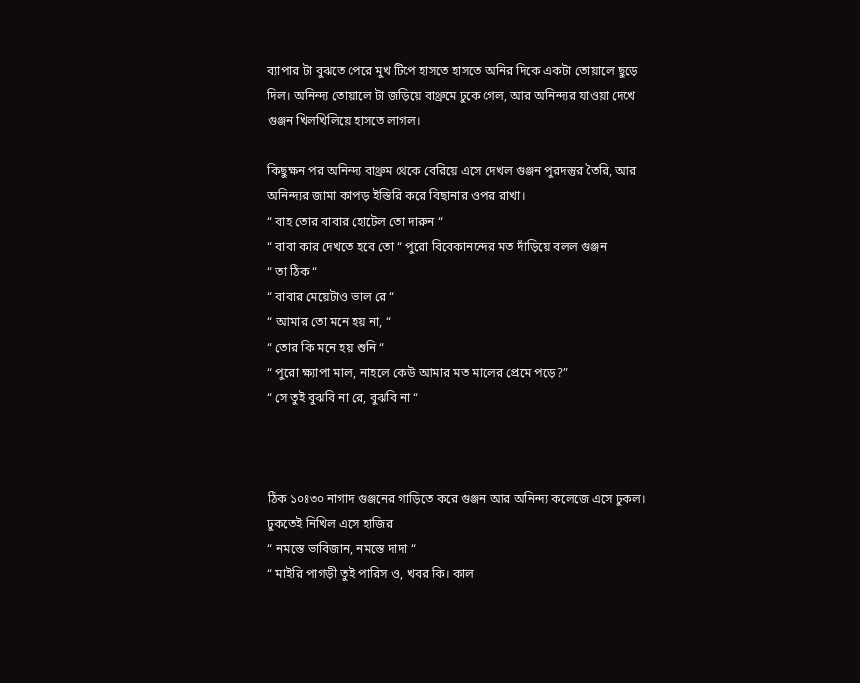ব্যাপার টা বুঝতে পেরে মুখ টিপে হাসতে হাসতে অনির দিকে একটা তোয়ালে ছুড়ে দিল। অনিন্দ্য তোয়ালে টা জড়িয়ে বাথ্রুমে ঢুকে গেল, আর অনিন্দ্যর যাওয়া দেখে গুঞ্জন খিলখিলিয়ে হাসতে লাগল।

কিছুক্ষন পর অনিন্দ্য বাথ্রুম থেকে বেরিয়ে এসে দেখল গুঞ্জন পুরদস্তুর তৈরি, আর অনিন্দ্যর জামা কাপড় ইস্তিরি করে বিছানার ওপর রাখা।
“ বাহ তোর বাবার হোটেল তো দারুন “
“ বাবা কার দেখতে হবে তো “ পুরো বিবেকানন্দের মত দাঁড়িয়ে বলল গুঞ্জন
“ তা ঠিক “
“ বাবার মেয়েটাও ভাল রে “
“ আমার তো মনে হয় না, “
“ তোর কি মনে হয় শুনি “
“ পুরো ক্ষ্যাপা মাল, নাহলে কেউ আমার মত মালের প্রেমে পড়ে?”
“ সে তুই বুঝবি না রে, বুঝবি না “



ঠিক ১০ঃ৩০ নাগাদ গুঞ্জনের গাড়িতে করে গুঞ্জন আর অনিন্দ্য কলেজে এসে ঢুকল। ঢুকতেই নিখিল এসে হাজির
“ নমস্তে ভাবিজান, নমস্তে দাদা “
“ মাইরি পাগড়ী তুই পারিস ও, খবর কি। কাল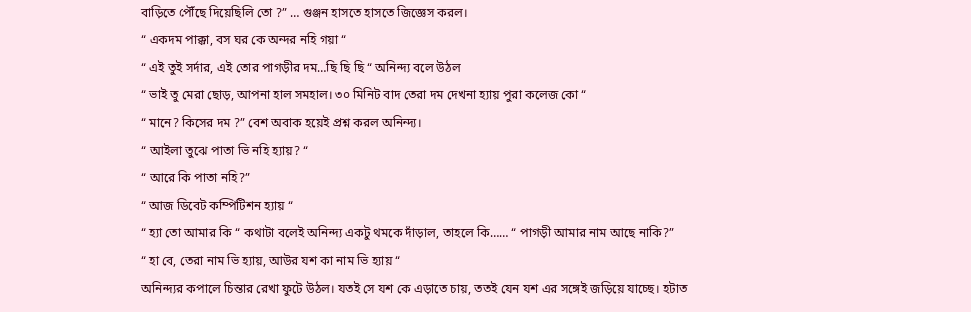বাড়িতে পৌঁছে দিয়েছিলি তো ?” … গুঞ্জন হাসতে হাসতে জিজ্ঞেস করল।
“ একদম পাক্কা, বস ঘর কে অন্দর নহি গয়া “
“ এই তুই সর্দার, এই তোর পাগড়ীর দম…ছি ছি ছি “ অনিন্দ্য বলে উঠল
“ ভাই তু মেরা ছোড়, আপনা হাল সমহাল। ৩০ মিনিট বাদ তেরা দম দেখনা হ্যায় পুরা কলেজ কো “
“ মানে? কিসের দম ?” বেশ অবাক হয়েই প্রশ্ন করল অনিন্দ্য।
“ আইলা তুঝে পাতা ভি নহি হ্যায়? “
“ আরে কি পাতা নহি?”
“ আজ ডিবেট কম্পিটিশন হ্যায় “
“ হ্যা তো আমার কি “ কথাটা বলেই অনিন্দ্য একটু থমকে দাঁড়াল, তাহলে কি…… “ পাগড়ী আমার নাম আছে নাকি?”
“ হা বে, তেরা নাম ভি হ্যায়, আউর যশ কা নাম ভি হ্যায় “
অনিন্দ্যর কপালে চিন্তার রেখা ফুটে উঠল। যতই সে যশ কে এড়াতে চায়, ততই যেন যশ এর সঙ্গেই জড়িয়ে যাচ্ছে। হটাত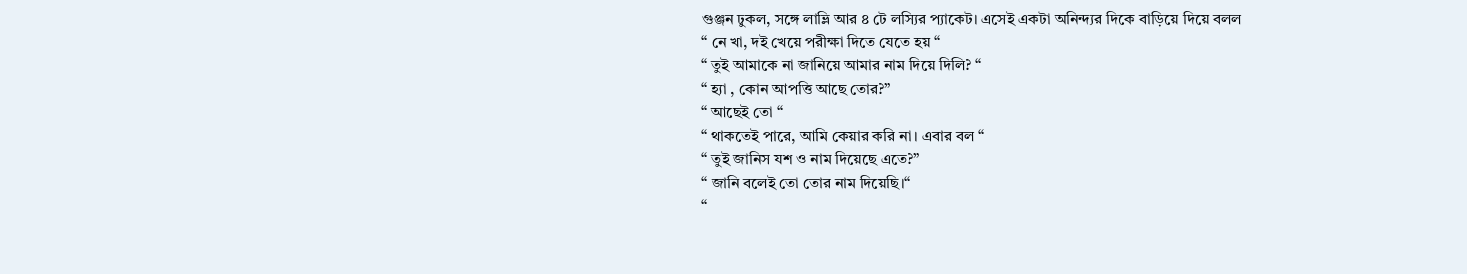গুঞ্জন ঢুকল, সঙ্গে লাভ্লি আর ৪ টে লস্যির প্যাকেট। এসেই একটা অনিন্দ্যর দিকে বাড়িয়ে দিয়ে বলল
“ নে খা, দই খেয়ে পরীক্ষা দিতে যেতে হয় “
“ তুই আমাকে না জানিয়ে আমার নাম দিয়ে দিলি? “
“ হ্যা , কোন আপত্তি আছে তোর?”
“ আছেই তো “
“ থাকতেই পারে, আমি কেয়ার করি না। এবার বল “
“ তুই জানিস যশ ও নাম দিয়েছে এতে?”
“ জানি বলেই তো তোর নাম দিয়েছি।“
“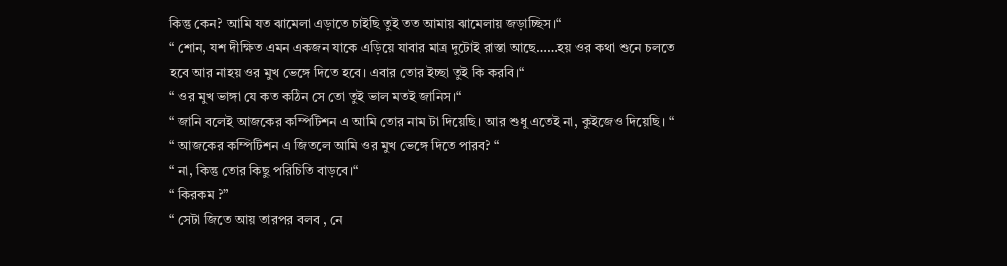কিন্তু কেন? আমি যত ঝামেলা এড়াতে চাইছি তুই তত আমায় ঝামেলায় জড়াচ্ছিস।“
“ শোন, যশ দীক্ষিত এমন একজন যাকে এড়িয়ে যাবার মাত্র দুটোই রাস্তা আছে……হয় ওর কথা শুনে চলতে হবে আর নাহয় ওর মুখ ভেঙ্গে দিতে হবে। এবার তোর ইচ্ছা তুই কি করবি।“
“ ওর মুখ ভাঙ্গা যে কত কঠিন সে তো তুই ভাল মতই জানিস।“
“ জানি বলেই আজকের কম্পিটিশন এ আমি তোর নাম টা দিয়েছি। আর শুধু এতেই না, কুইজেও দিয়েছি। “
“ আজকের কম্পিটিশন এ জিতলে আমি ওর মুখ ভেঙ্গে দিতে পারব? “
“ না, কিন্তু তোর কিছু পরিচিতি বাড়বে।“
“ কিরকম ?”
“ সেটা জিতে আয় তারপর বলব , নে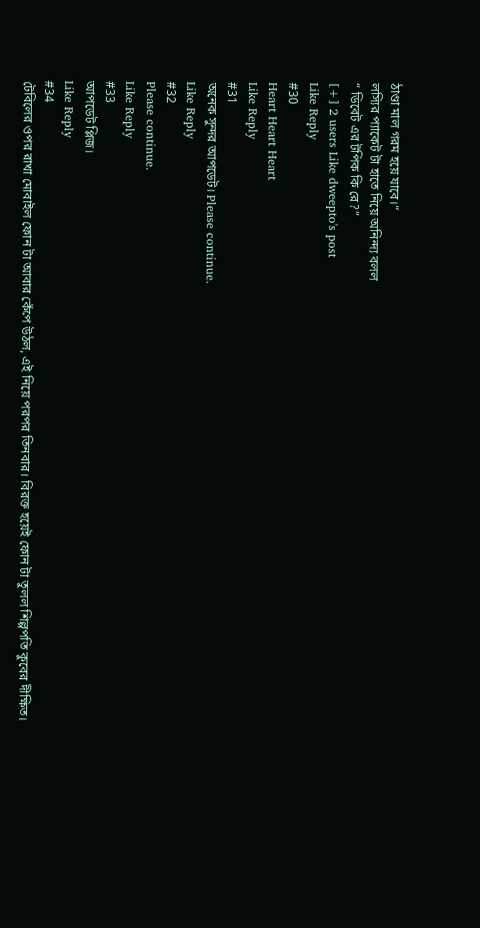ঠাণ্ডা মাল গরম হয়ে যাবে।“
লস্যির প্যাকেট টা হাতে নিয়ে অনিন্দ্য বলল
“ ডিবেট এর টপিক কি রে?”
[+] 2 users Like dweepto's post
Like Reply
#30
Heart Heart Heart
Like Reply
#31
অনেক সুন্দর আপডেট। Please continue.
Like Reply
#32
Please continue.
Like Reply
#33
আপডেট প্লিজ।
Like Reply
#34
টেবিলের ওপর রাখা মোবাইল ফোন টা আবার কেঁপে উঠল, এই নিয়ে পরপর তিনবার। বিরক্ত হয়েই ফোন টা তুলল শিল্পপতি কুবের দীক্ষিত।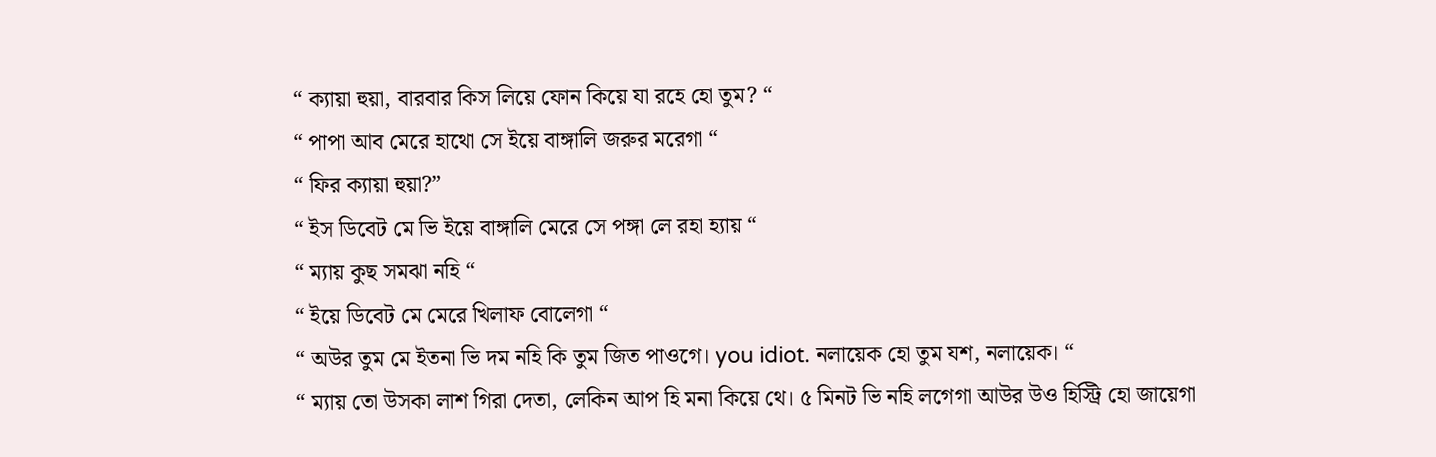“ ক্যায়া হুয়া, বারবার কিস লিয়ে ফোন কিয়ে যা রহে হো তুম? “
“ পাপা আব মেরে হাথো সে ইয়ে বাঙ্গালি জরুর মরেগা “
“ ফির ক্যায়া হুয়া?”
“ ইস ডিবেট মে ভি ইয়ে বাঙ্গালি মেরে সে পঙ্গা লে রহা হ্যায় “
“ ম্যায় কুছ সমঝা নহি “
“ ইয়ে ডিবেট মে মেরে খিলাফ বোলেগা “
“ অউর তুম মে ইতনা ভি দম নহি কি তুম জিত পাওগে। you idiot. নলায়েক হো তুম যশ, নলায়েক। “
“ ম্যায় তো উসকা লাশ গিরা দেতা, লেকিন আপ হি মনা কিয়ে থে। ৫ মিনট ভি নহি লগেগা আউর উও হিস্ট্রি হো জায়েগা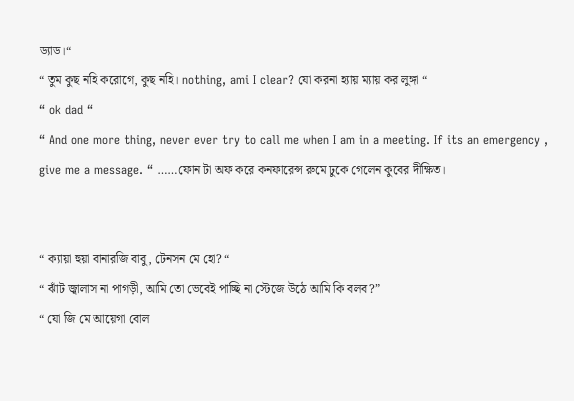ড্যাড।“
“ তুম কুছ নহি করোগে, কুছ নহি। nothing, ami I clear? যো করনা হ্যায় ম্যায় কর লুঙ্গা “
“ ok dad “
“ And one more thing, never ever try to call me when I am in a meeting. If its an emergency , give me a message. “ ……ফোন টা অফ করে কনফারেন্স রুমে ঢুকে গেলেন কুবের দীক্ষিত।


“ ক্যায়া হুয়া বানারজি বাবু, টেনসন মে হো? “
“ ঝাঁট জ্বালাস না পাগড়ী, আমি তো ভেবেই পাচ্ছি না স্টেজে উঠে আমি কি বলব?”
“ যো জি মে আয়েগা বোল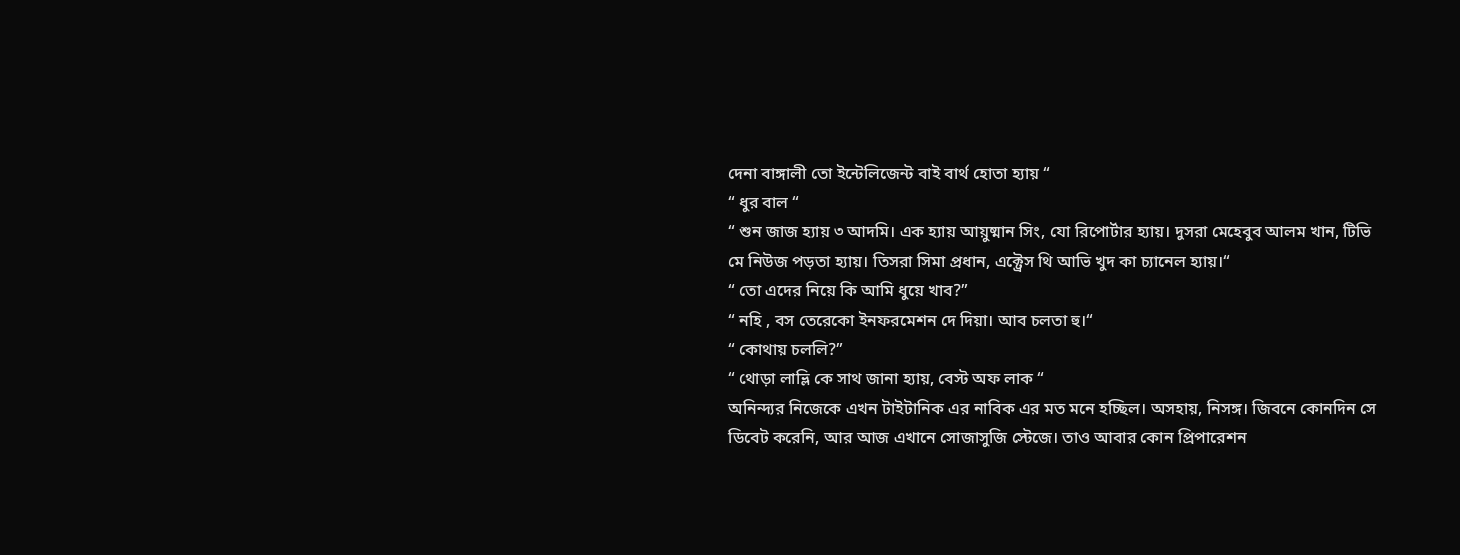দেনা বাঙ্গালী তো ইন্টেলিজেন্ট বাই বার্থ হোতা হ্যায় “
“ ধুর বাল “
“ শুন জাজ হ্যায় ৩ আদমি। এক হ্যায় আয়ুষ্মান সিং, যো রিপোর্টার হ্যায়। দুসরা মেহেবুব আলম খান, টিভি মে নিউজ পড়তা হ্যায়। তিসরা সিমা প্রধান, এক্ট্রেস থি আভি খুদ কা চ্যানেল হ্যায়।“
“ তো এদের নিয়ে কি আমি ধুয়ে খাব?”
“ নহি , বস তেরেকো ইনফরমেশন দে দিয়া। আব চলতা হু।“
“ কোথায় চললি?”
“ থোড়া লাভ্লি কে সাথ জানা হ্যায়, বেস্ট অফ লাক “
অনিন্দ্যর নিজেকে এখন টাইটানিক এর নাবিক এর মত মনে হচ্ছিল। অসহায়, নিসঙ্গ। জিবনে কোনদিন সে ডিবেট করেনি, আর আজ এখানে সোজাসুজি স্টেজে। তাও আবার কোন প্রিপারেশন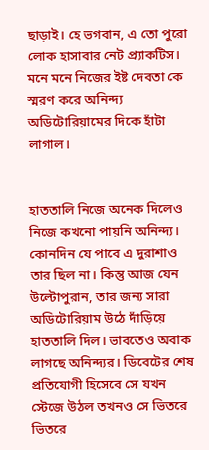ছাড়াই। হে ভগবান, এ তো পুরো লোক হাসাবার নেট প্র্যাকটিস।
মনে মনে নিজের ইষ্ট দেবতা কে স্মরণ করে অনিন্দ্য অডিটোরিয়ামের দিকে হাঁটা লাগাল।


হাততালি নিজে অনেক দিলেও নিজে কখনো পায়নি অনিন্দ্য। কোনদিন যে পাবে এ দুরাশাও তার ছিল না। কিন্তু আজ যেন উল্টোপুরান, তার জন্য সারা অডিটোরিয়াম উঠে দাঁড়িয়ে হাততালি দিল। ভাবতেও অবাক লাগছে অনিন্দ্যর। ডিবেটের শেষ প্রতিযোগী হিসেবে সে যখন স্টেজে উঠল তখনও সে ভিতরে ভিতরে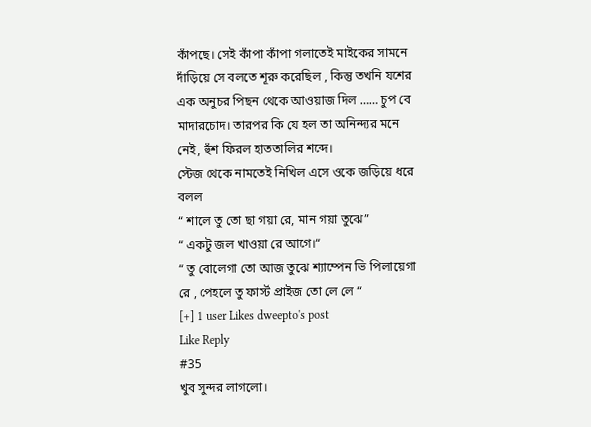কাঁপছে। সেই কাঁপা কাঁপা গলাতেই মাইকের সামনে দাঁড়িয়ে সে বলতে শূরু করেছিল , কিন্তু তখনি যশের এক অনুচর পিছন থেকে আওয়াজ দিল …… চুপ বে মাদারচোদ। তারপর কি যে হল তা অনিন্দ্যর মনে নেই, হুঁশ ফিরল হাততালির শব্দে।
স্টেজ থেকে নামতেই নিখিল এসে ওকে জড়িয়ে ধরে বলল
“ শালে তু তো ছা গয়া রে, মান গয়া তুঝে”
“ একটু জল খাওয়া রে আগে।“
“ তু বোলেগা তো আজ তুঝে শ্যাম্পেন ভি পিলায়েগা রে , পেহলে তু ফার্স্ট প্রাইজ তো লে লে “
[+] 1 user Likes dweepto's post
Like Reply
#35
খুব সুন্দর লাগলো।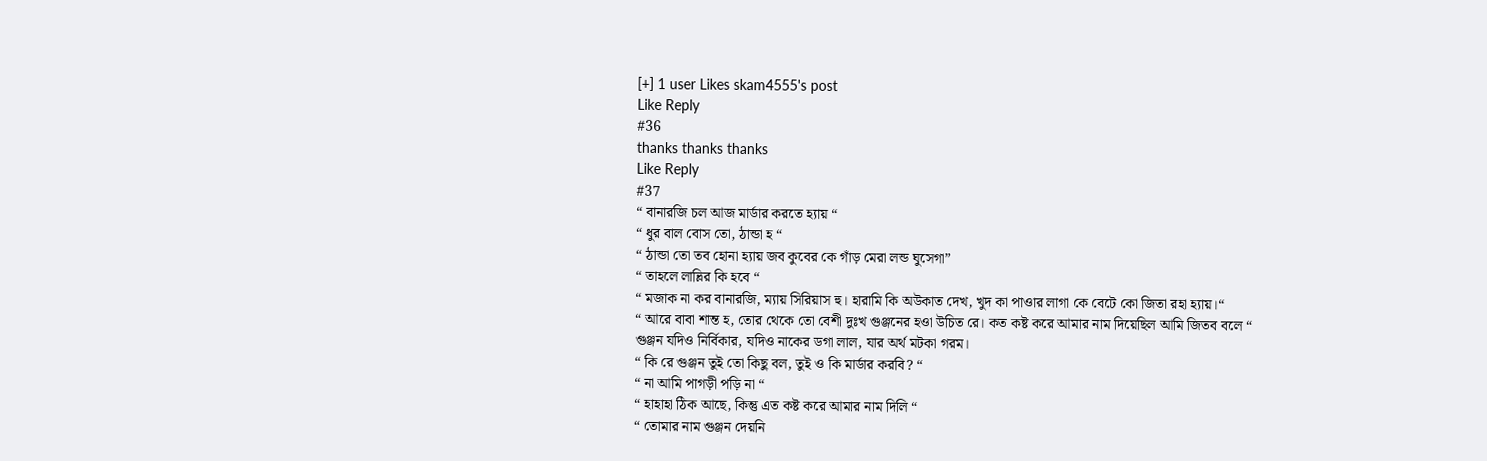[+] 1 user Likes skam4555's post
Like Reply
#36
thanks thanks thanks
Like Reply
#37
“ বানারজি চল আজ মার্ডার করতে হ্যায় “
“ ধুর বাল বোস তো, ঠান্ডা হ “
“ ঠান্ডা তো তব হোনা হ্যায় জব কুবের কে গাঁড় মেরা লন্ড ঘুসেগা”
“ তাহলে লাভ্লির কি হবে “
“ মজাক না কর বানারজি, ম্যায় সিরিয়াস হু। হারামি কি অউকাত দেখ, খুদ কা পাওার লাগা কে বেটে কো জিতা রহা হ্যায়।“
“ আরে বাবা শান্ত হ, তোর থেকে তো বেশী দুঃখ গুঞ্জনের হওা উচিত রে। কত কষ্ট করে আমার নাম দিয়েছিল আমি জিতব বলে “
গুঞ্জন যদিও নির্বিকার, যদিও নাকের ডগা লাল, যার অর্থ মটকা গরম।
“ কি রে গুঞ্জন তুই তো কিছু বল, তুই ও কি মার্ডার করবি? “
“ না আমি পাগড়ী পড়ি না “
“ হাহাহা ঠিক আছে, কিন্তু এত কষ্ট করে আমার নাম দিলি “
“ তোমার নাম গুঞ্জন দেয়নি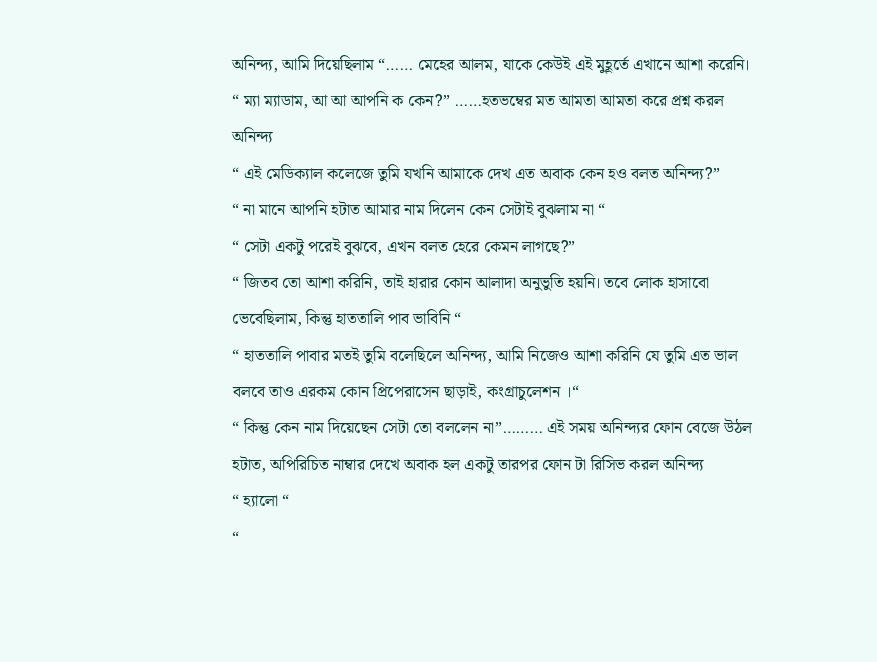অনিন্দ্য, আমি দিয়েছিলাম “…… মেহের আলম, যাকে কেউই এই মুহূর্তে এখানে আশা করেনি।
“ ম্যা ম্যাডাম, আ আ আপনি ক কেন?” ……হতভম্বের মত আমতা আমতা করে প্রশ্ন করল অনিন্দ্য
“ এই মেডিক্যাল কলেজে তুমি যখনি আমাকে দেখ এত অবাক কেন হও বলত অনিন্দ্য?”
“ না মানে আপনি হটাত আমার নাম দিলেন কেন সেটাই বুঝলাম না “
“ সেটা একটু পরেই বুঝবে, এখন বলত হেরে কেমন লাগছে?”
“ জিতব তো আশা করিনি, তাই হারার কোন আলাদা অনুভুতি হয়নি। তবে লোক হাসাবো ভেবেছিলাম, কিন্তু হাততালি পাব ভাবিনি “
“ হাততালি পাবার মতই তুমি বলেছিলে অনিন্দ্য, আমি নিজেও আশা করিনি যে তুমি এত ভাল বলবে তাও এরকম কোন প্রিপেরাসেন ছাড়াই, কংগ্রাচুলেশন ।“
“ কিন্তু কেন নাম দিয়েছেন সেটা তো বললেন না”……… এই সময় অনিন্দ্যর ফোন বেজে উঠল হটাত, অপিরিচিত নাম্বার দেখে অবাক হল একটু তারপর ফোন টা রিসিভ করল অনিন্দ্য
“ হ্যালো “
“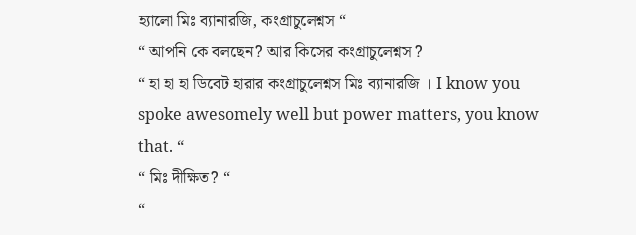হ্যালো মিঃ ব্যানারজি, কংগ্রাচুলেশ্নস “
“ আপনি কে বলছেন? আর কিসের কংগ্রাচুলেশ্নস ?
“ হা হা হা ডিবেট হারার কংগ্রাচুলেশ্নস মিঃ ব্যানারজি । I know you spoke awesomely well but power matters, you know that. “
“ মিঃ দীক্ষিত? “
“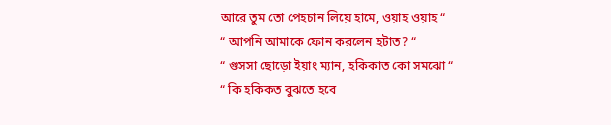আরে তুম তো পেহচান লিয়ে হামে, ওয়াহ ওয়াহ “
“ আপনি আমাকে ফোন করলেন হটাত? “
“ গুসসা ছোড়ো ইয়াং ম্যান, হকিকাত কো সমঝো “
“ কি হকিকত বুঝতে হবে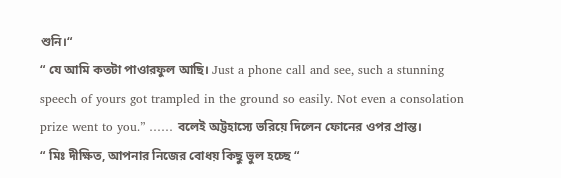শুনি।“
“ যে আমি কতটা পাওারফুল আছি। Just a phone call and see, such a stunning speech of yours got trampled in the ground so easily. Not even a consolation prize went to you.” …… বলেই অট্টহাস্যে ভরিয়ে দিলেন ফোনের ওপর প্রান্ত।
“ মিঃ দীক্ষিত, আপনার নিজের বোধয় কিছু ভুল হচ্ছে “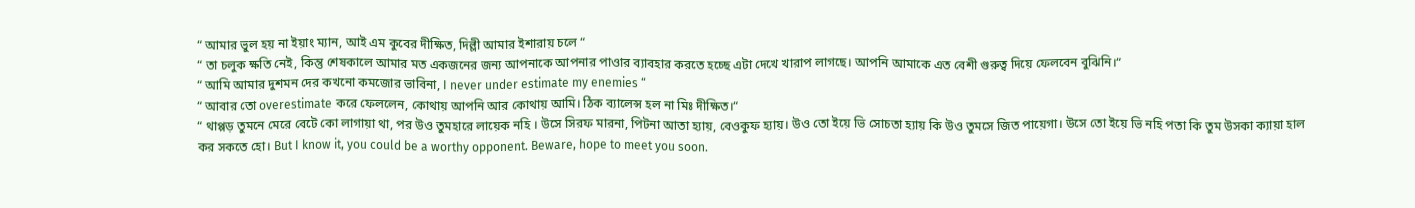“ আমার ভুল হয় না ইয়াং ম্যান, আই এম কুবের দীক্ষিত, দিল্লী আমার ইশারায় চলে “
“ তা চলুক ক্ষতি নেই, কিন্তু শেষকালে আমার মত একজনের জন্য আপনাকে আপনার পাওার ব্যাবহার করতে হচ্ছে এটা দেখে খারাপ লাগছে। আপনি আমাকে এত বেশী গুরুত্ব দিয়ে ফেলবেন বুঝিনি।“
“ আমি আমার দুশমন দের কখনো কমজোর ভাবিনা, I never under estimate my enemies “
“ আবার তো overestimate করে ফেললেন, কোথায় আপনি আর কোথায় আমি। ঠিক ব্যালেন্স হল না মিঃ দীক্ষিত।“
“ থাপ্পড় তুমনে মেরে বেটে কো লাগায়া থা, পর উও তুমহারে লায়েক নহি । উসে সিরফ মারনা, পিটনা আতা হ্যায়, বেওকুফ হ্যায়। উও তো ইয়ে ভি সোচতা হ্যায় কি উও তুমসে জিত পায়েগা। উসে তো ইয়ে ভি নহি পতা কি তুম উসকা ক্যায়া হাল কর সকতে হো। But I know it, you could be a worthy opponent. Beware, hope to meet you soon.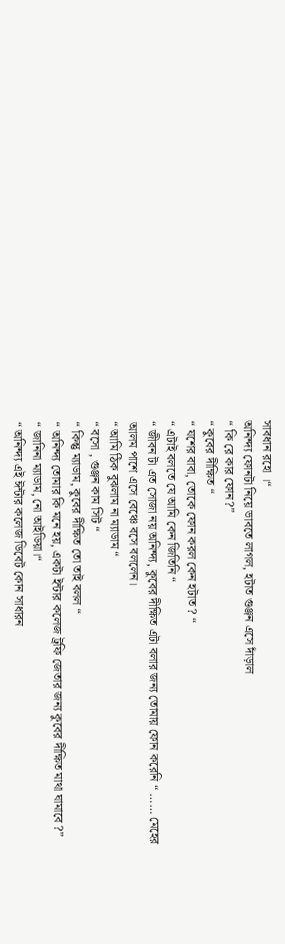সাবধান রহো ।“
অনিন্দ্য ফোনটা নিয়ে ভাবতে লাগল, হটাত গুঞ্জন এসে দাঁড়াল
“ কি রে কার ফোন?”
“ কুবের দীক্ষিত “
“ যশের বাবা, তোকে ফোন করল কেন হটাত ? “
“ এটাই বলতে যে আমি কেন জিতিনি “
“ জীবন টা এত সোজা নয় অনিন্দ্য, কুবের দীক্ষিত এটা বলার জন্য তোমায় ফোন করেনি “ …… মেহের আলম পাশে এসে বেঞ্চে বসে বললেন।
“ আমি ঠিক বুঝলাম না ম্যাডাম “
“ বসো , গুঞ্জন কাম সিট “
“ কিন্তু ম্যাডাম, কুবের দীক্ষিত তো তাই বলল “
“ অনিন্দ্য তোমার কি মনে হয়, একটা ইন্টার কলেজ ট্রফি জেতার জন্য কুবের দীক্ষিত মাথা ঘামাবে ?”
“ জানিনা ম্যাডাম, নো আইডিয়া।“
“ অনিন্দ্য এই ঈন্টার কলেজ ডিবেট কোন সাধারন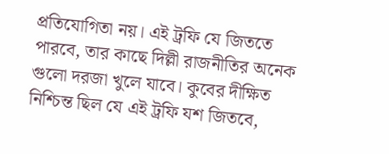প্রতিযোগিতা নয়। এই ট্রফি যে জিততে পারবে, তার কাছে দিল্লী রাজনীতির অনেক গুলো দরজা খুলে যাবে। কুবের দীক্ষিত নিশ্চিন্ত ছিল যে এই ট্রফি যশ জিতবে,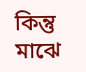কিন্তু মাঝে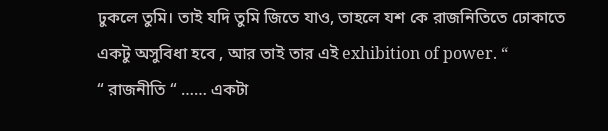ঢুকলে তুমি। তাই যদি তুমি জিতে যাও, তাহলে যশ কে রাজনিতিতে ঢোকাতে একটু অসুবিধা হবে , আর তাই তার এই exhibition of power. “
“ রাজনীতি “ …… একটা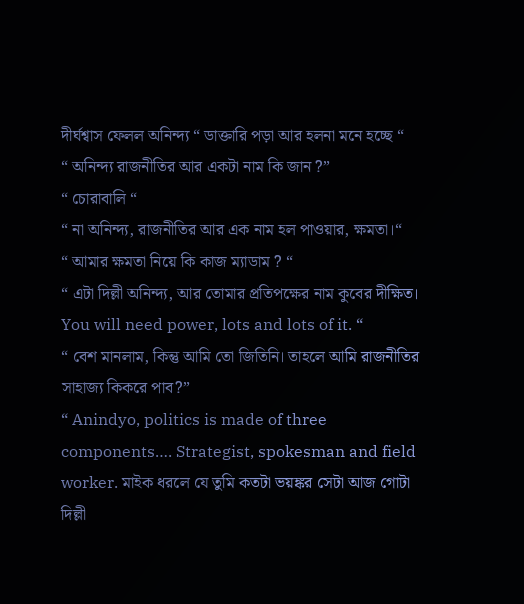দীর্ঘশ্বাস ফেলল অনিন্দ্য “ ডাক্তারি পড়া আর হলনা মনে হচ্ছে “
“ অনিন্দ্য রাজনীতির আর একটা নাম কি জান ?”
“ চোরাবালি “
“ না অনিন্দ্য, রাজনীতির আর এক নাম হল পাওয়ার, ক্ষমতা।“
“ আমার ক্ষমতা নিয়ে কি কাজ ম্যাডাম ? “
“ এটা দিল্লী অনিন্দ্য, আর তোমার প্রতিপক্ষের নাম কুবের দীক্ষিত। You will need power, lots and lots of it. “
“ বেশ মানলাম, কিন্তু আমি তো জিতিনি। তাহলে আমি রাজনীতির সাহাজ্য কিকরে পাব?”
“ Anindyo, politics is made of three components…. Strategist, spokesman and field worker. মাইক ধরলে যে তুমি কতটা ভয়ঙ্কর সেটা আজ গোটা দিল্লী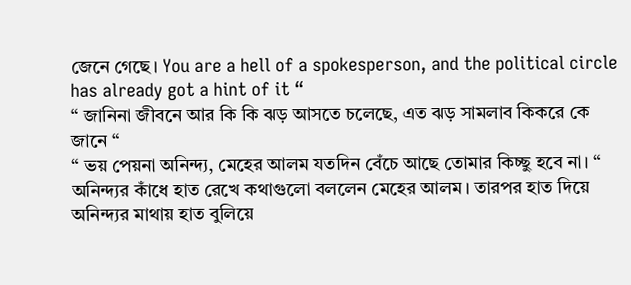জেনে গেছে। You are a hell of a spokesperson, and the political circle has already got a hint of it “
“ জানিনা জীবনে আর কি কি ঝড় আসতে চলেছে, এত ঝড় সামলাব কিকরে কে জানে “
“ ভয় পেয়না অনিন্দ্য, মেহের আলম যতদিন বেঁচে আছে তোমার কিচ্ছু হবে না। “ অনিন্দ্যর কাঁধে হাত রেখে কথাগুলো বললেন মেহের আলম। তারপর হাত দিয়ে অনিন্দ্যর মাথায় হাত বুলিয়ে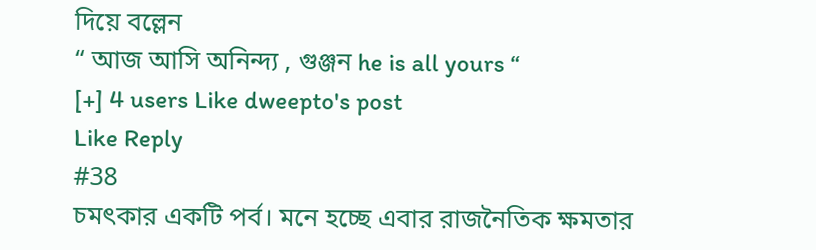দিয়ে বল্লেন
“ আজ আসি অনিন্দ্য , গুঞ্জন he is all yours “
[+] 4 users Like dweepto's post
Like Reply
#38
চমৎকার একটি পর্ব। মনে হচ্ছে এবার রাজনৈতিক ক্ষমতার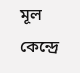মূল কেন্দ্রে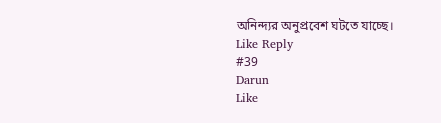অনিন্দ্যর অনুপ্রবেশ ঘটতে যাচ্ছে।
Like Reply
#39
Darun
Like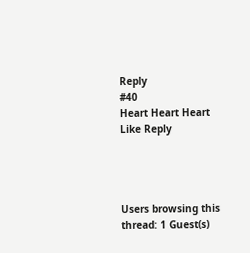Reply
#40
Heart Heart Heart
Like Reply




Users browsing this thread: 1 Guest(s)